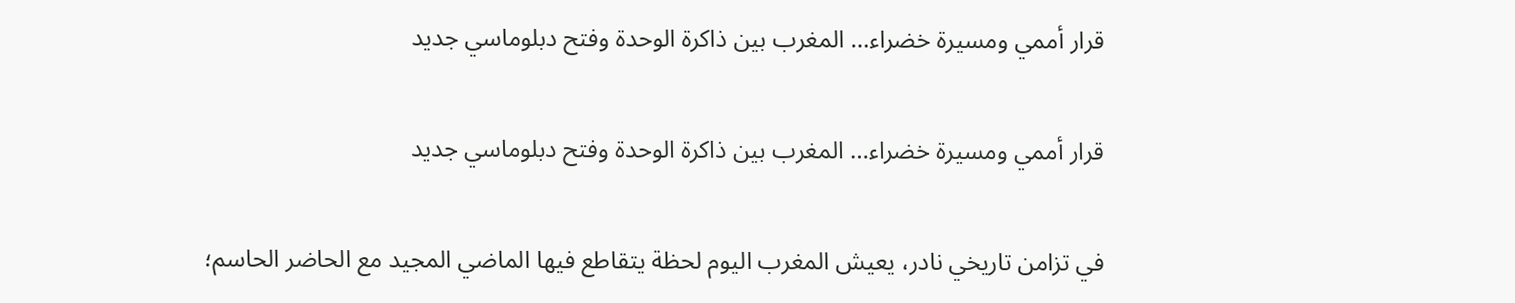قرار أممي ومسيرة خضراء… المغرب بين ذاكرة الوحدة وفتح دبلوماسي جديد

قرار أممي ومسيرة خضراء… المغرب بين ذاكرة الوحدة وفتح دبلوماسي جديد

في تزامن تاريخي نادر، يعيش المغرب اليوم لحظة يتقاطع فيها الماضي المجيد مع الحاضر الحاسم؛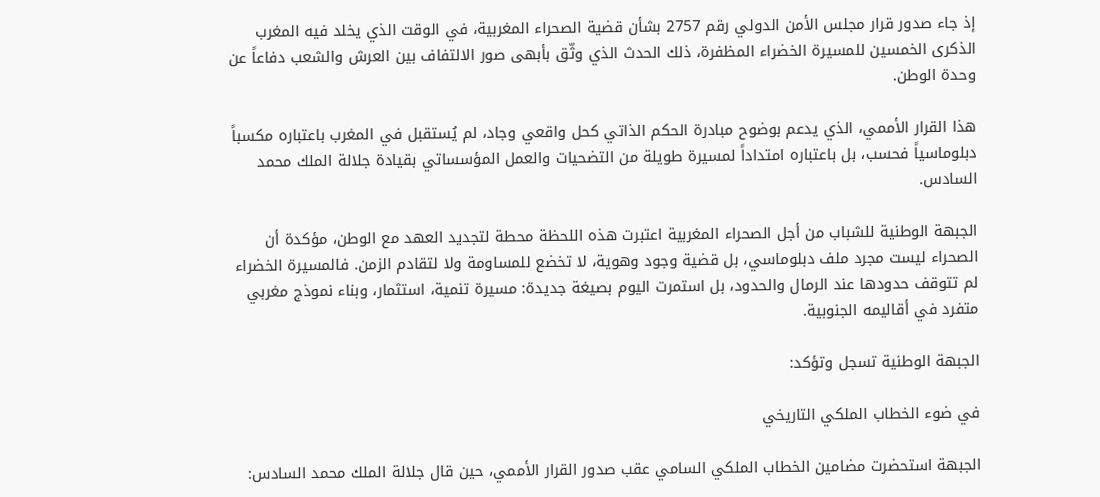إذ جاء صدور قرار مجلس الأمن الدولي رقم 2757 بشأن قضية الصحراء المغربية، في الوقت الذي يخلد فيه المغرب الذكرى الخمسين للمسيرة الخضراء المظفرة، ذلك الحدث الذي وثّق بأبهى صور الالتفاف بين العرش والشعب دفاعاً عن وحدة الوطن.

هذا القرار الأممي، الذي يدعم بوضوح مبادرة الحكم الذاتي كحل واقعي وجاد، لم يُستقبل في المغرب باعتباره مكسباً دبلوماسياً فحسب، بل باعتباره امتداداً لمسيرة طويلة من التضحيات والعمل المؤسساتي بقيادة جلالة الملك محمد السادس.

الجبهة الوطنية للشباب من أجل الصحراء المغربية اعتبرت هذه اللحظة محطة لتجديد العهد مع الوطن، مؤكدة أن الصحراء ليست مجرد ملف دبلوماسي، بل قضية وجود وهوية، لا تخضع للمساومة ولا لتقادم الزمن. فالمسيرة الخضراء لم تتوقف حدودها عند الرمال والحدود، بل استمرت اليوم بصيغة جديدة: مسيرة تنمية، استثمار، وبناء نموذج مغربي متفرد في أقاليمه الجنوبية.

الجبهة الوطنية تسجل وتؤكد:

في ضوء الخطاب الملكي التاريخي

الجبهة استحضرت مضامين الخطاب الملكي السامي عقب صدور القرار الأممي، حين قال جلالة الملك محمد السادس: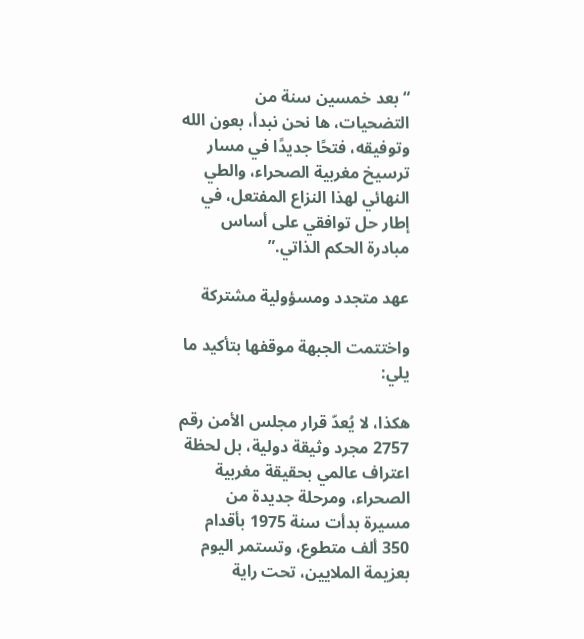“بعد خمسين سنة من التضحيات، ها نحن نبدأ، بعون الله وتوفيقه، فتحًا جديدًا في مسار ترسيخ مغربية الصحراء، والطي النهائي لهذا النزاع المفتعل، في إطار حل توافقي على أساس مبادرة الحكم الذاتي.”

عهد متجدد ومسؤولية مشتركة

واختتمت الجبهة موقفها بتأكيد ما يلي:

هكذا، لا يُعدّ قرار مجلس الأمن رقم 2757 مجرد وثيقة دولية، بل لحظة اعتراف عالمي بحقيقة مغربية الصحراء، ومرحلة جديدة من مسيرة بدأت سنة 1975 بأقدام 350 ألف متطوع، وتستمر اليوم بعزيمة الملايين، تحت راية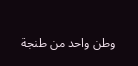وطن واحد من طنجة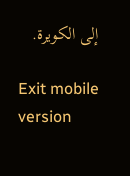إلى الكويرة.

Exit mobile version